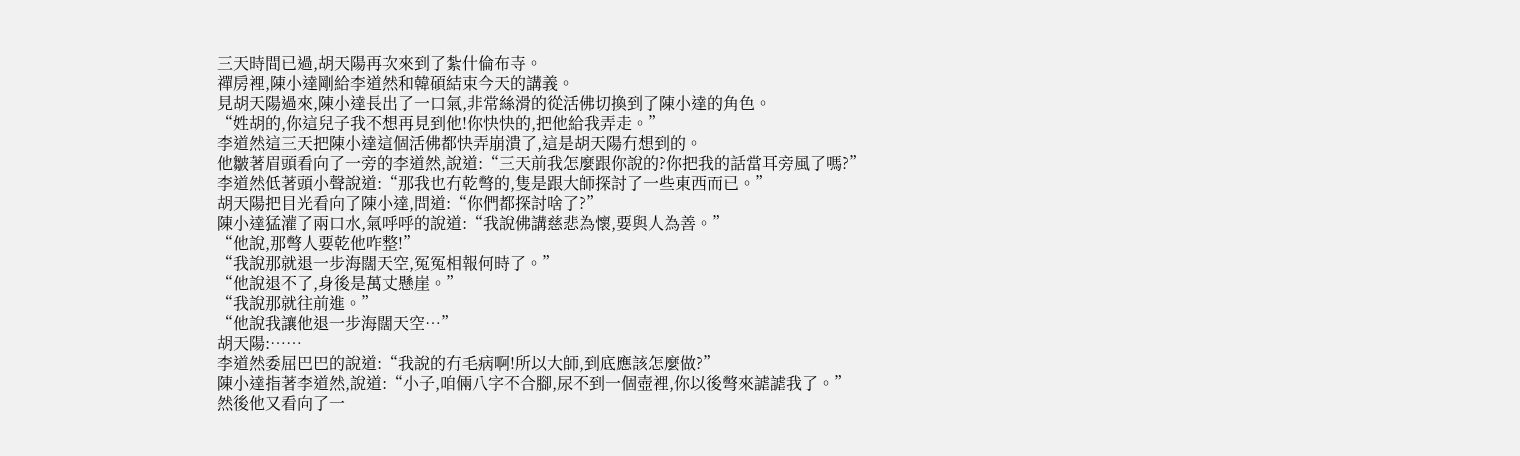三天時間已過,胡天陽再次來到了紮什倫布寺。
禪房裡,陳小達剛給李道然和韓碩結束今天的講義。
見胡天陽過來,陳小達長出了一口氣,非常絲滑的從活佛切換到了陳小達的角色。
“姓胡的,你這兒子我不想再見到他!你快快的,把他給我弄走。”
李道然這三天把陳小達這個活佛都快弄崩潰了,這是胡天陽冇想到的。
他皺著眉頭看向了一旁的李道然,說道:“三天前我怎麼跟你說的?你把我的話當耳旁風了嗎?”
李道然低著頭小聲說道:“那我也冇乾彆的,隻是跟大師探討了一些東西而已。”
胡天陽把目光看向了陳小達,問道:“你們都探討啥了?”
陳小達猛灌了兩口水,氣呼呼的說道:“我說佛講慈悲為懷,要與人為善。”
“他說,那彆人要乾他咋整!”
“我說那就退一步海闊天空,冤冤相報何時了。”
“他說退不了,身後是萬丈懸崖。”
“我說那就往前進。”
“他說我讓他退一步海闊天空…”
胡天陽:……
李道然委屈巴巴的說道:“我說的冇毛病啊!所以大師,到底應該怎麼做?”
陳小達指著李道然,說道:“小子,咱倆八字不合腳,尿不到一個壺裡,你以後彆來謔謔我了。”
然後他又看向了一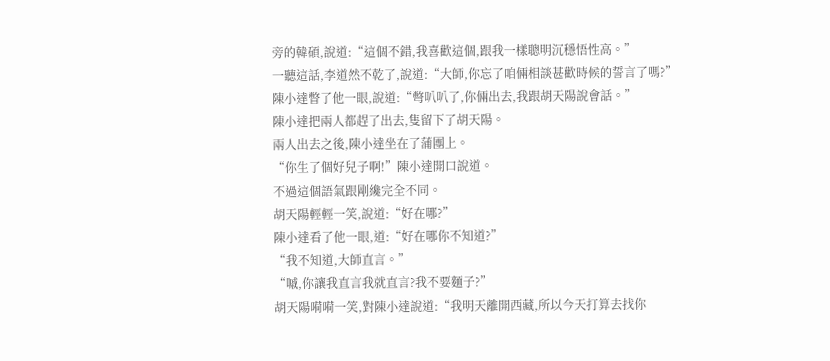旁的韓碩,說道:“這個不錯,我喜歡這個,跟我一樣聰明沉穩悟性高。”
一聽這話,李道然不乾了,說道:“大師,你忘了咱倆相談甚歡時候的誓言了嗎?”
陳小達瞥了他一眼,說道:“彆叭叭了,你倆出去,我跟胡天陽說會話。”
陳小達把兩人都趕了出去,隻留下了胡天陽。
兩人出去之後,陳小達坐在了蒲團上。
“你生了個好兒子啊!”陳小達開口說道。
不過這個語氣跟剛纔完全不同。
胡天陽輕輕一笑,說道:“好在哪?”
陳小達看了他一眼,道:“好在哪你不知道?”
“我不知道,大師直言。”
“嘁,你讓我直言我就直言?我不要麵子?”
胡天陽嗬嗬一笑,對陳小達說道:“我明天離開西藏,所以今天打算去找你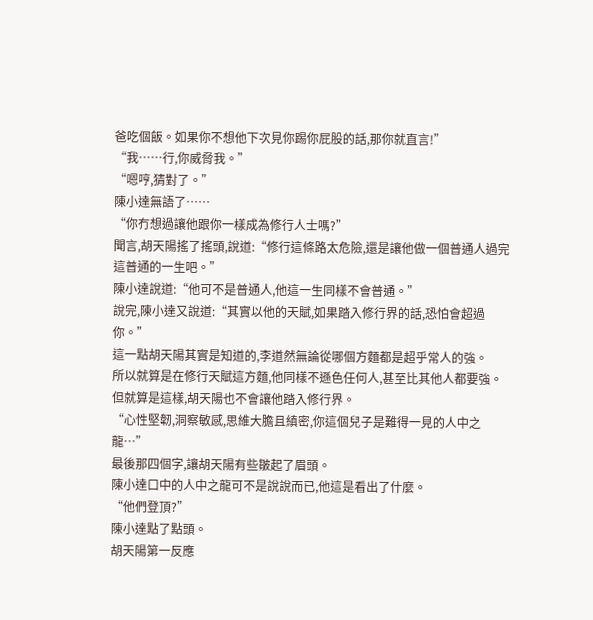爸吃個飯。如果你不想他下次見你踢你屁股的話,那你就直言!”
“我……行,你威脅我。”
“嗯哼,猜對了。”
陳小達無語了……
“你冇想過讓他跟你一樣成為修行人士嗎?”
聞言,胡天陽搖了搖頭,說道:“修行這條路太危險,還是讓他做一個普通人過完這普通的一生吧。”
陳小達說道:“他可不是普通人,他這一生同樣不會普通。”
說完,陳小達又說道:“其實以他的天賦,如果踏入修行界的話,恐怕會超過你。”
這一點胡天陽其實是知道的,李道然無論從哪個方麵都是超乎常人的強。
所以就算是在修行天賦這方麵,他同樣不遜色任何人,甚至比其他人都要強。
但就算是這樣,胡天陽也不會讓他踏入修行界。
“心性堅韌,洞察敏感,思維大膽且縝密,你這個兒子是難得一見的人中之龍…”
最後那四個字,讓胡天陽有些皺起了眉頭。
陳小達口中的人中之龍可不是說說而已,他這是看出了什麼。
“他們登頂?”
陳小達點了點頭。
胡天陽第一反應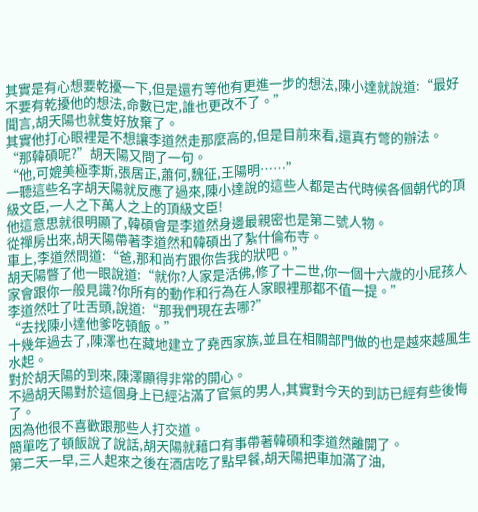其實是有心想要乾擾一下,但是還冇等他有更進一步的想法,陳小達就說道:“最好不要有乾擾他的想法,命數已定,誰也更改不了。”
聞言,胡天陽也就隻好放棄了。
其實他打心眼裡是不想讓李道然走那麼高的,但是目前來看,還真冇彆的辦法。
“那韓碩呢?”胡天陽又問了一句。
“他,可媲美極李斯,張居正,蕭何,魏征,王陽明……”
一聽這些名字胡天陽就反應了過來,陳小達說的這些人都是古代時候各個朝代的頂級文臣,一人之下萬人之上的頂級文臣!
他這意思就很明顯了,韓碩會是李道然身邊最親密也是第二號人物。
從禪房出來,胡天陽帶著李道然和韓碩出了紮什倫布寺。
車上,李道然問道:“爸,那和尚冇跟你告我的狀吧。”
胡天陽瞥了他一眼說道:“就你?人家是活佛,修了十二世,你一個十六歲的小屁孩人家會跟你一般見識?你所有的動作和行為在人家眼裡那都不值一提。”
李道然吐了吐舌頭,說道:“那我們現在去哪?”
“去找陳小達他爹吃頓飯。”
十幾年過去了,陳澤也在藏地建立了堯西家族,並且在相關部門做的也是越來越風生水起。
對於胡天陽的到來,陳澤顯得非常的開心。
不過胡天陽對於這個身上已經沾滿了官氣的男人,其實對今天的到訪已經有些後悔了。
因為他很不喜歡跟那些人打交道。
簡單吃了頓飯說了說話,胡天陽就藉口有事帶著韓碩和李道然離開了。
第二天一早,三人起來之後在酒店吃了點早餐,胡天陽把車加滿了油,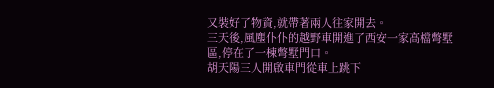又裝好了物資,就帶著兩人往家開去。
三天後,風塵仆仆的越野車開進了西安一家高檔彆墅區,停在了一棟彆墅門口。
胡天陽三人開啟車門從車上跳下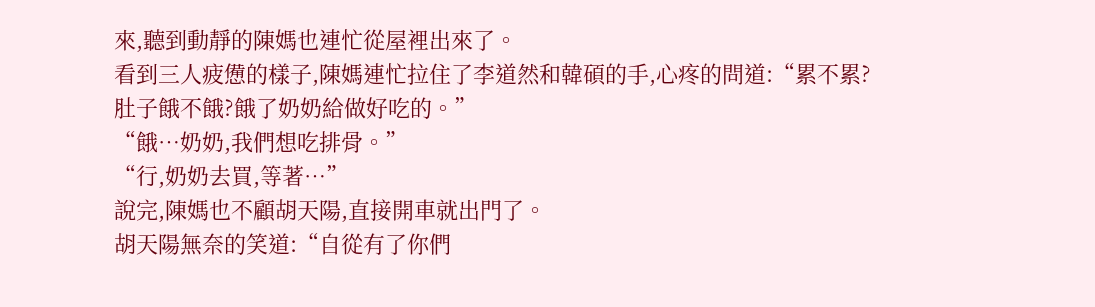來,聽到動靜的陳媽也連忙從屋裡出來了。
看到三人疲憊的樣子,陳媽連忙拉住了李道然和韓碩的手,心疼的問道:“累不累?肚子餓不餓?餓了奶奶給做好吃的。”
“餓…奶奶,我們想吃排骨。”
“行,奶奶去買,等著…”
說完,陳媽也不顧胡天陽,直接開車就出門了。
胡天陽無奈的笑道:“自從有了你們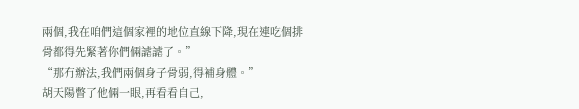兩個,我在咱們這個家裡的地位直線下降,現在連吃個排骨都得先緊著你們倆謔謔了。”
“那冇辦法,我們兩個身子骨弱,得補身體。”
胡天陽瞥了他倆一眼,再看看自己,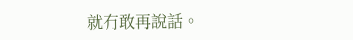就冇敢再說話。